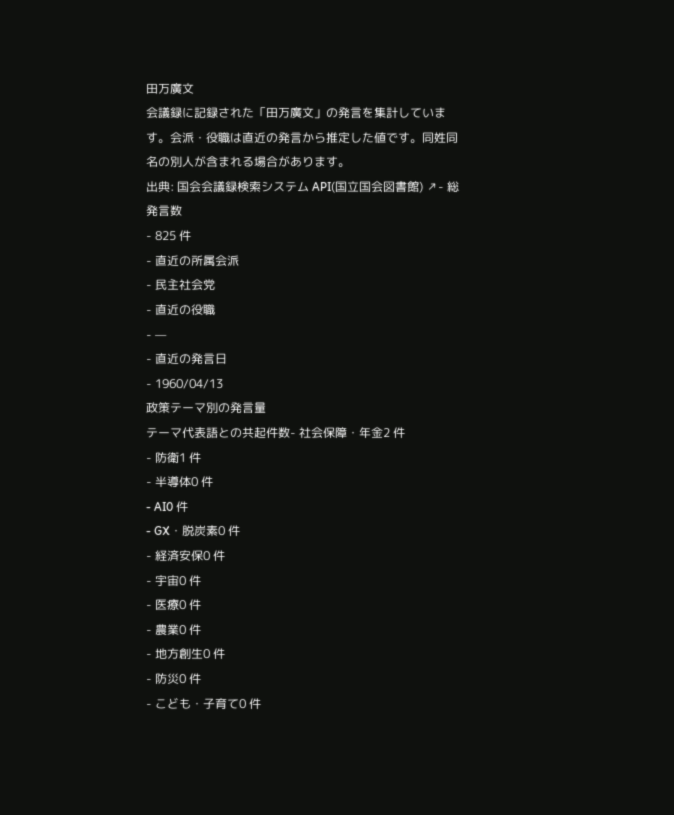田万廣文
会議録に記録された「田万廣文」の発言を集計しています。会派・役職は直近の発言から推定した値です。同姓同名の別人が含まれる場合があります。
出典: 国会会議録検索システム API(国立国会図書館) ↗- 総発言数
- 825 件
- 直近の所属会派
- 民主社会党
- 直近の役職
- —
- 直近の発言日
- 1960/04/13
政策テーマ別の発言量
テーマ代表語との共起件数- 社会保障・年金2 件
- 防衛1 件
- 半導体0 件
- AI0 件
- GX・脱炭素0 件
- 経済安保0 件
- 宇宙0 件
- 医療0 件
- 農業0 件
- 地方創生0 件
- 防災0 件
- こども・子育て0 件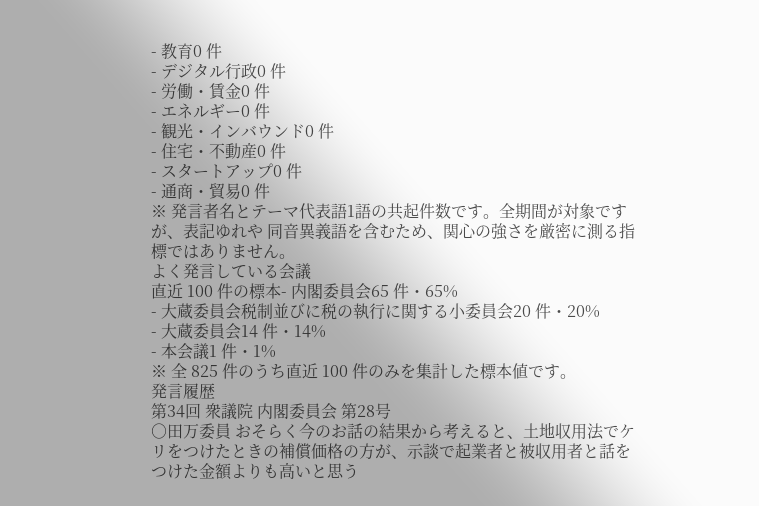- 教育0 件
- デジタル行政0 件
- 労働・賃金0 件
- エネルギー0 件
- 観光・インバウンド0 件
- 住宅・不動産0 件
- スタートアップ0 件
- 通商・貿易0 件
※ 発言者名とテーマ代表語1語の共起件数です。全期間が対象ですが、表記ゆれや 同音異義語を含むため、関心の強さを厳密に測る指標ではありません。
よく発言している会議
直近 100 件の標本- 内閣委員会65 件・65%
- 大蔵委員会税制並びに税の執行に関する小委員会20 件・20%
- 大蔵委員会14 件・14%
- 本会議1 件・1%
※ 全 825 件のうち直近 100 件のみを集計した標本値です。
発言履歴
第34回 衆議院 内閣委員会 第28号
○田万委員 おそらく今のお話の結果から考えると、土地収用法でケリをつけたときの補償価格の方が、示談で起業者と被収用者と話をつけた金額よりも高いと思う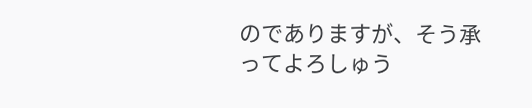のでありますが、そう承ってよろしゅう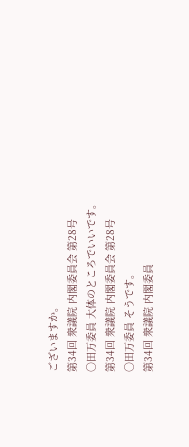ございますか。
第34回 衆議院 内閣委員会 第28号
○田万委員 大体のところでいいです。
第34回 衆議院 内閣委員会 第28号
○田万委員 そうです。
第34回 衆議院 内閣委員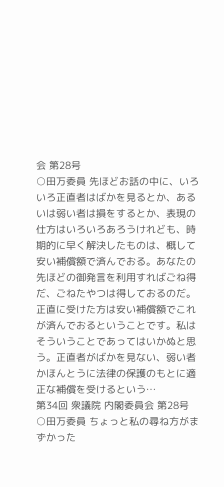会 第28号
○田万委員 先ほどお話の中に、いろいろ正直者はばかを見るとか、あるいは弱い者は損をするとか、表現の仕方はいろいろあろうけれども、時期的に早く解決したものは、概して安い補償額で済んでおる。あなたの先ほどの御発言を利用すればごね得だ、ごねたやつは得しておるのだ。正直に受けた方は安い補償額でこれが済んでおるということです。私はそういうことであってはいかぬと思う。正直者がばかを見ない、弱い者かほんとうに法律の保護のもとに適正な補償を受けるという…
第34回 衆議院 内閣委員会 第28号
○田万委員 ちょっと私の尋ね方がまずかった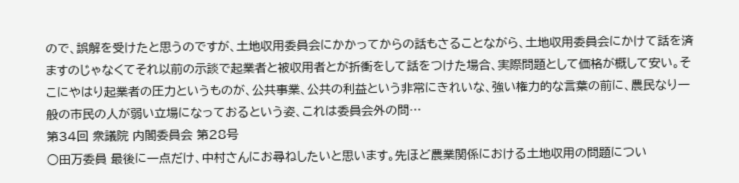ので、誤解を受けたと思うのですが、土地収用委員会にかかってからの話もさることながら、土地収用委員会にかけて話を済ますのじゃなくてそれ以前の示談で起業者と被収用者とが折衝をして話をつけた場合、実際問題として価格が概して安い。そこにやはり起業者の圧力というものが、公共事業、公共の利益という非常にきれいな、強い権力的な言葉の前に、農民なり一般の市民の人が弱い立場になっておるという姿、これは委員会外の問…
第34回 衆議院 内閣委員会 第28号
○田万委員 最後に一点だけ、中村さんにお尋ねしたいと思います。先ほど農業関係における土地収用の問題につい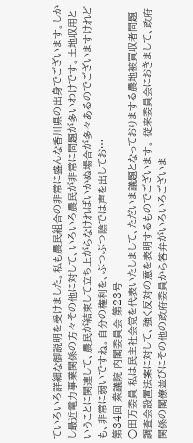ていろいろ詳細な御説明を受けました。私も農民組合の非常に盛んな香川県の出身でございます。しかし最近電力事業関係の方々その他に対して、いろいろ農民が非常に問題が多いわけです。土地収用ということに関連して、農民が結束して立ち上がらなければいかぬ場合が多々あるのでございますけれども、非常に弱いですね。自分の権利を、ぶつぶつ陰では声を出してお…
第34回 衆議院 内閣委員会 第23号
○田万委員 私は民主社会党を代表いたしまして、ただいま議題となっておりまする農地被買収者問題調査会設置法案に対して、強く反対の意を表明するものでございます。 従来委員会におきまして、政府関係の閣僚並びにその他の政府委員から答弁がいろいろございま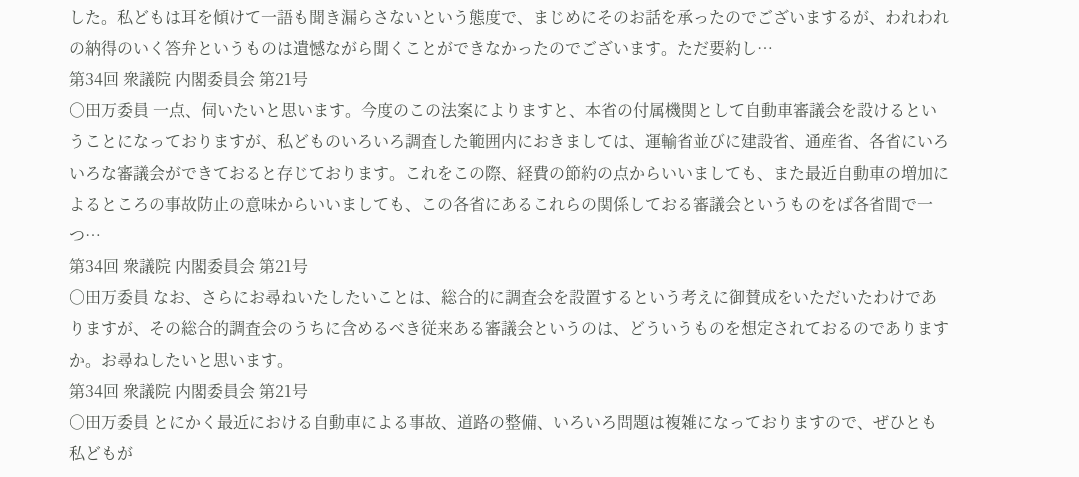した。私どもは耳を傾けて一語も聞き漏らさないという態度で、まじめにそのお話を承ったのでございまするが、われわれの納得のいく答弁というものは遺憾ながら聞くことができなかったのでございます。ただ要約し…
第34回 衆議院 内閣委員会 第21号
○田万委員 一点、伺いたいと思います。今度のこの法案によりますと、本省の付属機関として自動車審議会を設けるということになっておりますが、私どものいろいろ調査した範囲内におきましては、運輸省並びに建設省、通産省、各省にいろいろな審議会ができておると存じております。これをこの際、経費の節約の点からいいましても、また最近自動車の増加によるところの事故防止の意味からいいましても、この各省にあるこれらの関係しておる審議会というものをば各省間で一つ…
第34回 衆議院 内閣委員会 第21号
○田万委員 なお、さらにお尋ねいたしたいことは、総合的に調査会を設置するという考えに御賛成をいただいたわけでありますが、その総合的調査会のうちに含めるべき従来ある審議会というのは、どういうものを想定されておるのでありますか。お尋ねしたいと思います。
第34回 衆議院 内閣委員会 第21号
○田万委員 とにかく最近における自動車による事故、道路の整備、いろいろ問題は複雑になっておりますので、ぜひとも私どもが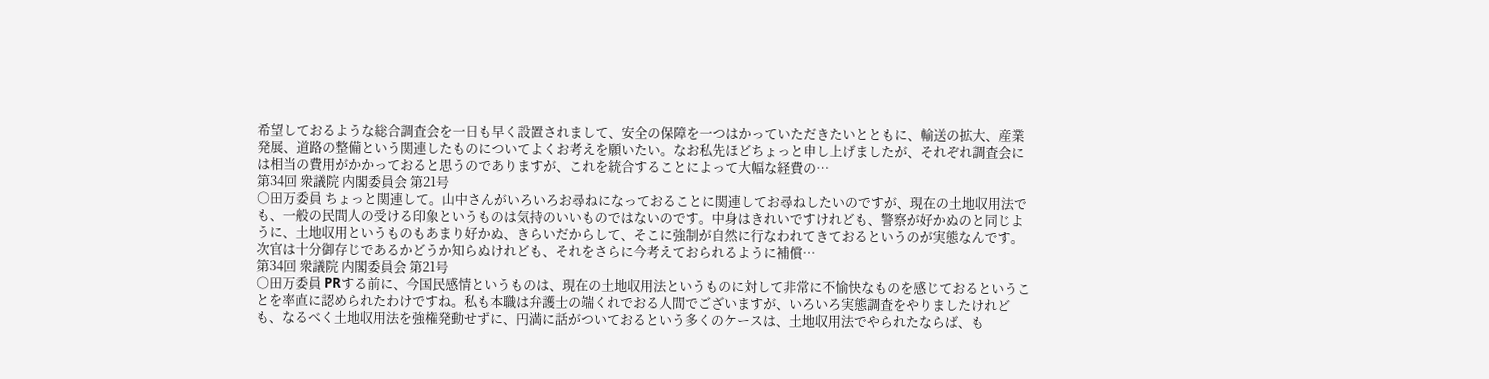希望しておるような総合調査会を一日も早く設置されまして、安全の保障を一つはかっていただきたいとともに、輸送の拡大、産業発展、道路の整備という関連したものについてよくお考えを願いたい。なお私先ほどちょっと申し上げましたが、それぞれ調査会には相当の費用がかかっておると思うのでありますが、これを統合することによって大幅な経費の…
第34回 衆議院 内閣委員会 第21号
○田万委員 ちょっと関連して。山中さんがいろいろお尋ねになっておることに関連してお尋ねしたいのですが、現在の土地収用法でも、一般の民間人の受ける印象というものは気持のいいものではないのです。中身はきれいですけれども、警察が好かぬのと同じように、土地収用というものもあまり好かぬ、きらいだからして、そこに強制が自然に行なわれてきておるというのが実態なんです。次官は十分御存じであるかどうか知らぬけれども、それをさらに今考えておられるように補償…
第34回 衆議院 内閣委員会 第21号
○田万委員 PRする前に、今国民感情というものは、現在の土地収用法というものに対して非常に不愉快なものを感じておるということを率直に認められたわけですね。私も本職は弁護士の端くれでおる人間でございますが、いろいろ実態調査をやりましたけれども、なるべく土地収用法を強権発動せずに、円満に話がついておるという多くのケースは、土地収用法でやられたならば、も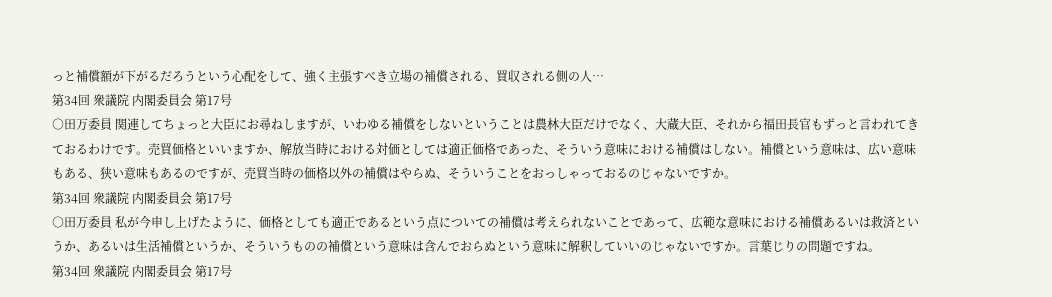っと補償額が下がるだろうという心配をして、強く主張すべき立場の補償される、買収される側の人…
第34回 衆議院 内閣委員会 第17号
○田万委員 関連してちょっと大臣にお尋ねしますが、いわゆる補償をしないということは農林大臣だけでなく、大蔵大臣、それから福田長官もずっと言われてきておるわけです。売買価格といいますか、解放当時における対価としては適正価格であった、そういう意味における補償はしない。補償という意味は、広い意味もある、狭い意味もあるのですが、売買当時の価格以外の補償はやらぬ、そういうことをおっしゃっておるのじゃないですか。
第34回 衆議院 内閣委員会 第17号
○田万委員 私が今申し上げたように、価格としても適正であるという点についての補償は考えられないことであって、広範な意味における補償あるいは救済というか、あるいは生活補償というか、そういうものの補償という意味は含んでおらぬという意味に解釈していいのじゃないですか。言葉じりの問題ですね。
第34回 衆議院 内閣委員会 第17号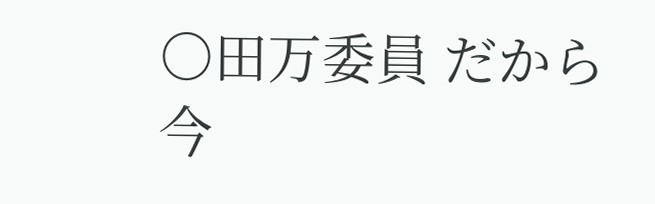○田万委員 だから今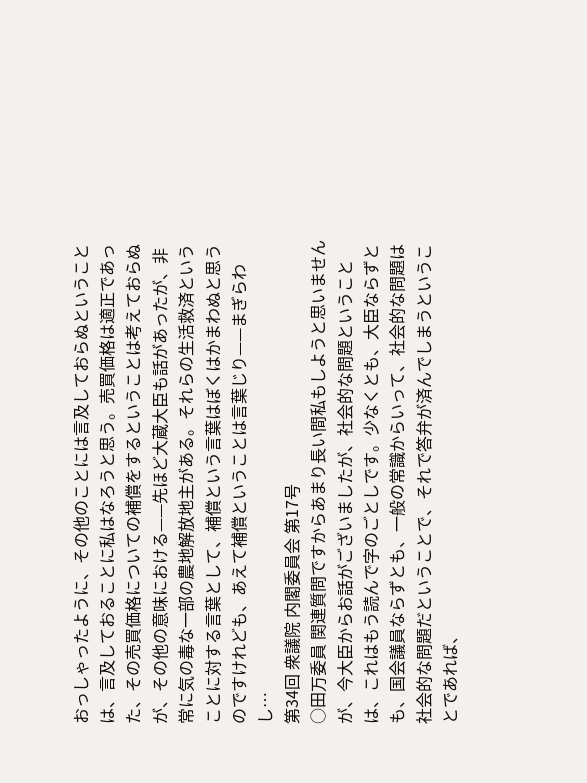おっしゃったように、その他のことには言及しておらぬということは、言及しておることに私はなろうと思う。売買価格は適正であった、その売買価格についての補償をするということは考えておらぬが、その他の意味における——先ほど大蔵大臣も話があったが、非常に気の毒な一部の農地解放地主がある。それらの生活救済ということに対する言葉として、補償という言葉はぼくはかまわぬと思うのですけれども、あえて補償ということは言葉じり——まぎらわし…
第34回 衆議院 内閣委員会 第17号
○田万委員 関連質問ですからあまり長い間私もしようと思いませんが、今大臣からお話がございましたが、社会的な問題ということは、これはもう読んで字のごとしです。少なくとも、大臣ならずとも、国会議員ならずとも、一般の常識からいって、社会的な問題は社会的な問題だということで、それで答弁が済んでしまうということであれば、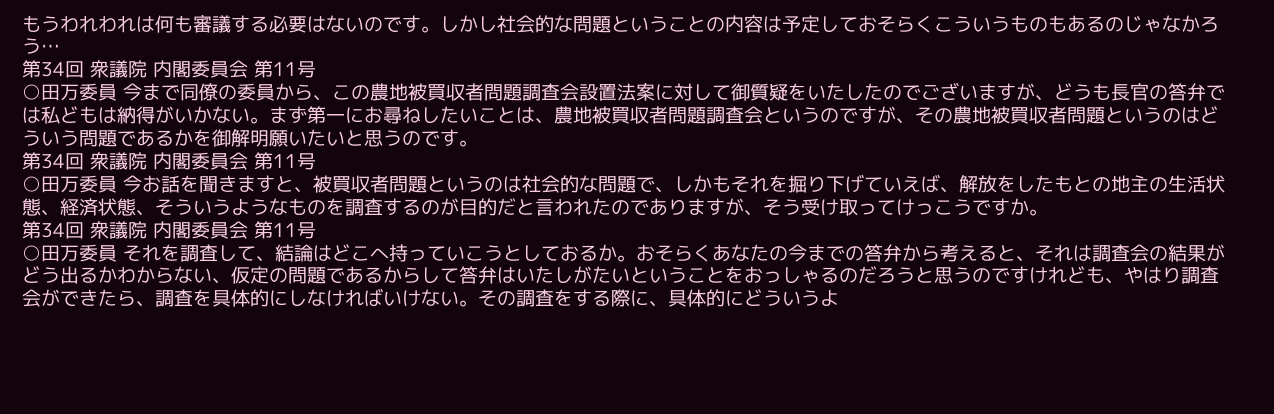もうわれわれは何も審議する必要はないのです。しかし社会的な問題ということの内容は予定しておそらくこういうものもあるのじゃなかろう…
第34回 衆議院 内閣委員会 第11号
○田万委員 今まで同僚の委員から、この農地被買収者問題調査会設置法案に対して御質疑をいたしたのでございますが、どうも長官の答弁では私どもは納得がいかない。まず第一にお尋ねしたいことは、農地被買収者問題調査会というのですが、その農地被買収者問題というのはどういう問題であるかを御解明願いたいと思うのです。
第34回 衆議院 内閣委員会 第11号
○田万委員 今お話を聞きますと、被買収者問題というのは社会的な問題で、しかもそれを掘り下げていえば、解放をしたもとの地主の生活状態、経済状態、そういうようなものを調査するのが目的だと言われたのでありますが、そう受け取ってけっこうですか。
第34回 衆議院 内閣委員会 第11号
○田万委員 それを調査して、結論はどこへ持っていこうとしておるか。おそらくあなたの今までの答弁から考えると、それは調査会の結果がどう出るかわからない、仮定の問題であるからして答弁はいたしがたいということをおっしゃるのだろうと思うのですけれども、やはり調査会ができたら、調査を具体的にしなければいけない。その調査をする際に、具体的にどういうよ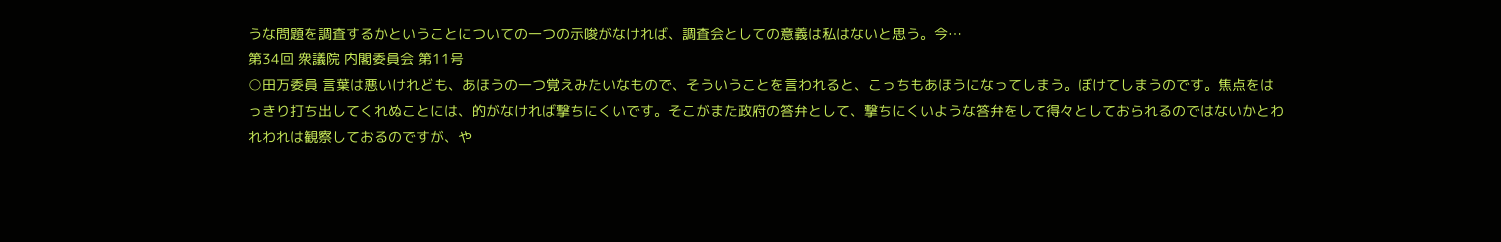うな問題を調査するかということについての一つの示唆がなければ、調査会としての意義は私はないと思う。今…
第34回 衆議院 内閣委員会 第11号
○田万委員 言葉は悪いけれども、あほうの一つ覚えみたいなもので、そういうことを言われると、こっちもあほうになってしまう。ぼけてしまうのです。焦点をはっきり打ち出してくれぬことには、的がなければ撃ちにくいです。そこがまた政府の答弁として、撃ちにくいような答弁をして得々としておられるのではないかとわれわれは観察しておるのですが、や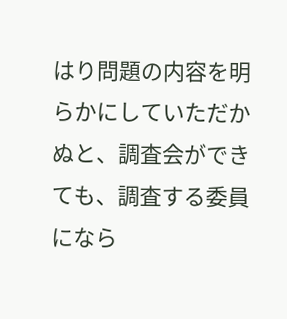はり問題の内容を明らかにしていただかぬと、調査会ができても、調査する委員になら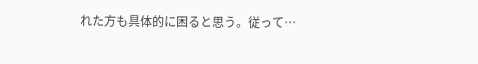れた方も具体的に困ると思う。従って…